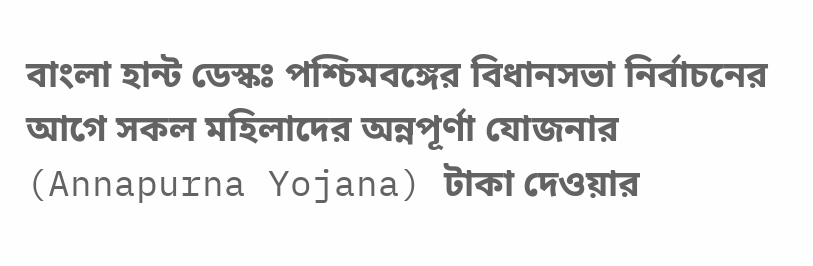বাংলা হান্ট ডেস্কঃ পশ্চিমবঙ্গের বিধানসভা নির্বাচনের আগে সকল মহিলাদের অন্নপূর্ণা যোজনার (Annapurna Yojana) টাকা দেওয়ার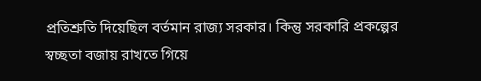প্রতিশ্রুতি দিয়েছিল বর্তমান রাজ্য সরকার। কিন্তু সরকারি প্রকল্পের স্বচ্ছতা বজায় রাখতে গিয়ে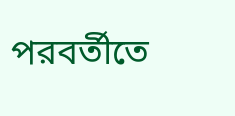পরবর্তীতে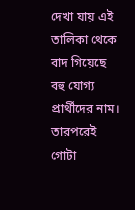দেখা যায় এই তালিকা থেকে বাদ গিয়েছে বহু যোগ্য প্রার্থীদের নাম। তারপরেই গোটা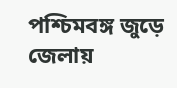পশ্চিমবঙ্গ জুড়ে জেলায়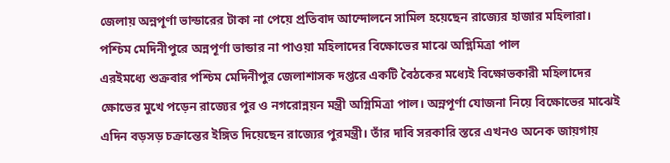জেলায় অন্নপূর্ণা ভান্ডারের টাকা না পেয়ে প্রতিবাদ আন্দোলনে সামিল হয়েছেন রাজ্যের হাজার মহিলারা।
পশ্চিম মেদিনীপুরে অন্নপূর্ণা ভান্ডার না পাওয়া মহিলাদের বিক্ষোভের মাঝে অগ্নিমিত্রা পাল
এরইমধ্যে শুক্রবার পশ্চিম মেদিনীপুর জেলাশাসক দপ্তরে একটি বৈঠকের মধ্যেই বিক্ষোভকারী মহিলাদের ক্ষোভের মুখে পড়েন রাজ্যের পুর ও নগরোন্নয়ন মন্ত্রী অগ্নিমিত্রা পাল। অন্নপূর্ণা যোজনা নিয়ে বিক্ষোভের মাঝেই এদিন বড়সড় চক্রান্তের ইঙ্গিত দিয়েছেন রাজ্যের পুরমন্ত্রী। তাঁর দাবি সরকারি স্তরে এখনও অনেক জায়গায়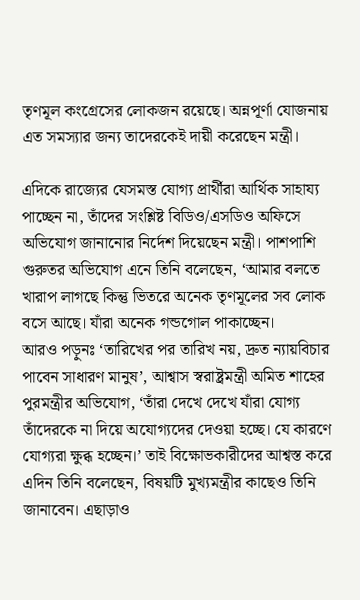তৃণমূল কংগ্রেসের লোকজন রয়েছে। অন্নপূর্ণা যোজনায় এত সমস্যার জন্য তাদেরকেই দায়ী করেছেন মন্ত্রী।

এদিকে রাজ্যের যেসমস্ত যোগ্য প্রার্থীরা আর্থিক সাহায্য পাচ্ছেন না, তাঁদের সংশ্লিষ্ট বিডিও/এসডিও অফিসে অভিযোগ জানানোর নির্দেশ দিয়েছেন মন্ত্রী। পাশপাশি গুরুতর অভিযোগ এনে তিনি বলেছেন, ‘আমার বলতে খারাপ লাগছে কিন্তু ভিতরে অনেক তৃণমূলের সব লোক বসে আছে। যাঁরা অনেক গন্ডগোল পাকাচ্ছেন।
আরও পড়ুনঃ ‘তারিখের পর তারিখ নয়, দ্রুত ন্যায়বিচার পাবেন সাধারণ মানুষ’, আশ্বাস স্বরাষ্ট্রমন্ত্রী অমিত শাহের
পুরমন্ত্রীর অভিযোগ, ‘তাঁরা দেখে দেখে যাঁরা যোগ্য তাঁদেরকে না দিয়ে অযোগ্যদের দেওয়া হচ্ছে। যে কারণে যোগ্যরা ক্ষুব্ধ হচ্ছেন।’ তাই বিক্ষোভকারীদের আশ্বস্ত করে এদিন তিনি বলেছেন, বিষয়টি মুখ্যমন্ত্রীর কাছেও তিনি জানাবেন। এছাড়াও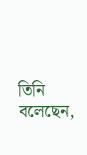তিনি বলেছেন,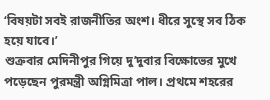‘বিষয়টা সবই রাজনীতির অংশ। ধীরে সুস্থে সব ঠিক হয়ে যাবে।’
শুক্রবার মেদিনীপুর গিয়ে দু’দুবার বিক্ষোভের মুখে পড়েছেন পুরমন্ত্রী অগ্নিমিত্রা পাল। প্রথমে শহরের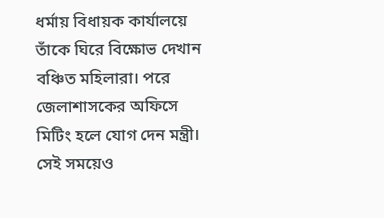ধর্মায় বিধায়ক কার্যালয়ে তাঁকে ঘিরে বিক্ষোভ দেখান বঞ্চিত মহিলারা। পরে জেলাশাসকের অফিসে মিটিং হলে যোগ দেন মন্ত্রী। সেই সময়েও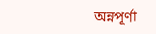অন্নপূর্ণা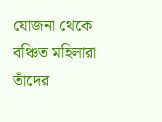যোজনা থেকে বঞ্চিত মহিলারা তাঁদের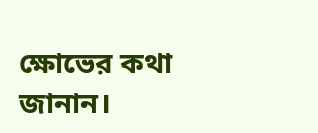ক্ষোভের কথা জানান।